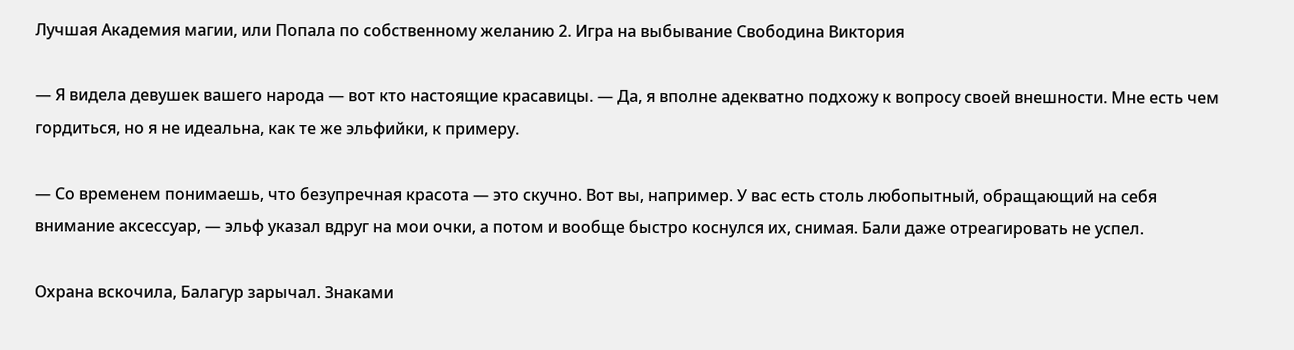Лучшая Академия магии, или Попала по собственному желанию 2. Игра на выбывание Свободина Виктория

— Я видела девушек вашего народа — вот кто настоящие красавицы. — Да, я вполне адекватно подхожу к вопросу своей внешности. Мне есть чем гордиться, но я не идеальна, как те же эльфийки, к примеру.

— Со временем понимаешь, что безупречная красота — это скучно. Вот вы, например. У вас есть столь любопытный, обращающий на себя внимание аксессуар, — эльф указал вдруг на мои очки, а потом и вообще быстро коснулся их, снимая. Бали даже отреагировать не успел.

Охрана вскочила, Балагур зарычал. Знаками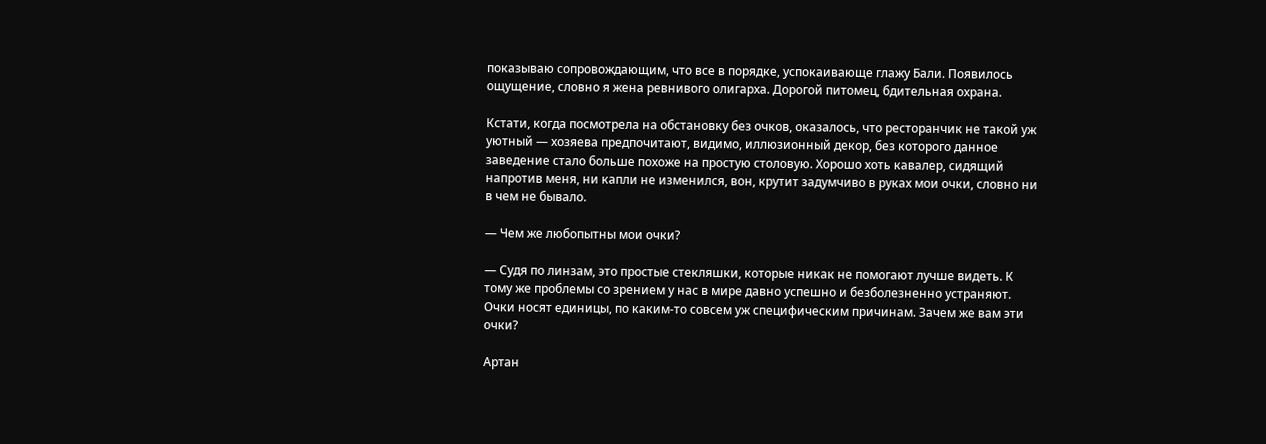показываю сопровождающим, что все в порядке, успокаивающе глажу Бали. Появилось ощущение, словно я жена ревнивого олигарха. Дорогой питомец, бдительная охрана.

Кстати, когда посмотрела на обстановку без очков, оказалось, что ресторанчик не такой уж уютный — хозяева предпочитают, видимо, иллюзионный декор, без которого данное заведение стало больше похоже на простую столовую. Хорошо хоть кавалер, сидящий напротив меня, ни капли не изменился, вон, крутит задумчиво в руках мои очки, словно ни в чем не бывало.

— Чем же любопытны мои очки?

— Судя по линзам, это простые стекляшки, которые никак не помогают лучше видеть. К тому же проблемы со зрением у нас в мире давно успешно и безболезненно устраняют. Очки носят единицы, по каким-то совсем уж специфическим причинам. Зачем же вам эти очки?

Артан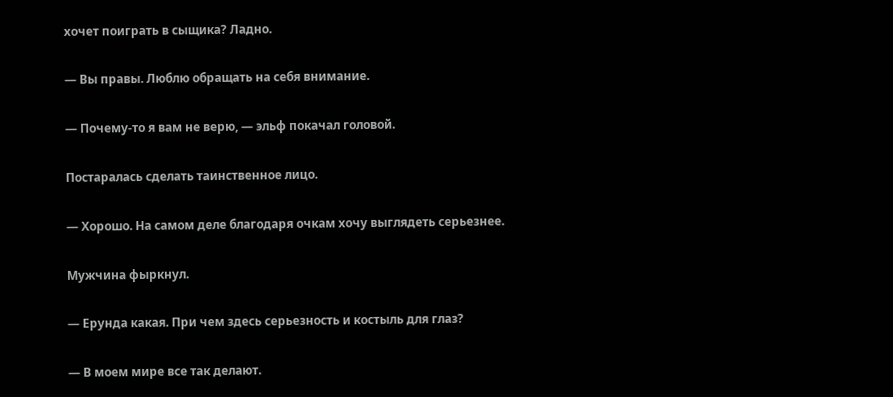хочет поиграть в сыщика? Ладно.

— Вы правы. Люблю обращать на себя внимание.

— Почему-то я вам не верю, — эльф покачал головой.

Постаралась сделать таинственное лицо.

— Хорошо. На самом деле благодаря очкам хочу выглядеть серьезнее.

Мужчина фыркнул.

— Ерунда какая. При чем здесь серьезность и костыль для глаз?

— В моем мире все так делают.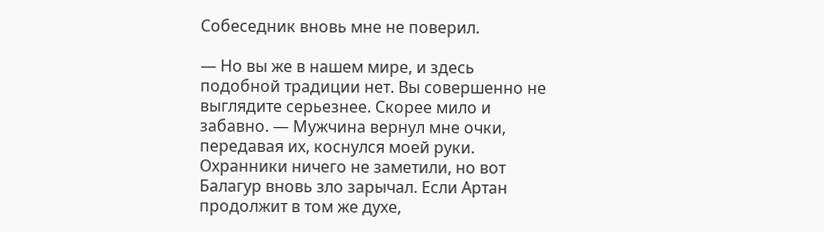Собеседник вновь мне не поверил.

— Но вы же в нашем мире, и здесь подобной традиции нет. Вы совершенно не выглядите серьезнее. Скорее мило и забавно. — Мужчина вернул мне очки, передавая их, коснулся моей руки. Охранники ничего не заметили, но вот Балагур вновь зло зарычал. Если Артан продолжит в том же духе,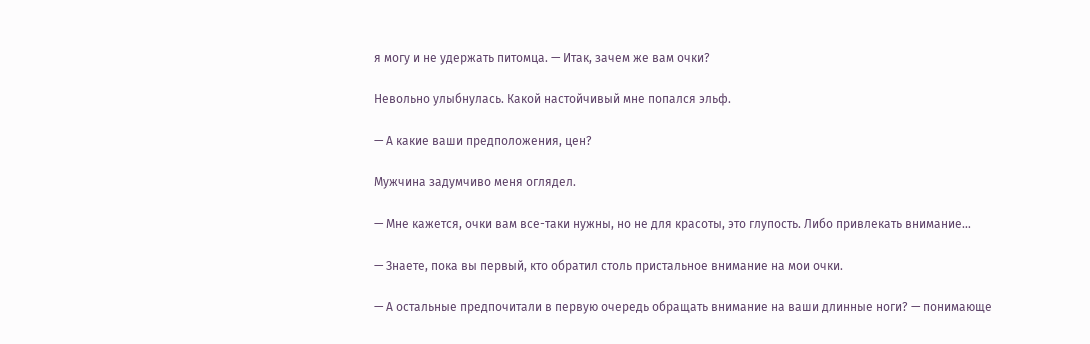я могу и не удержать питомца. — Итак, зачем же вам очки?

Невольно улыбнулась. Какой настойчивый мне попался эльф.

— А какие ваши предположения, цен?

Мужчина задумчиво меня оглядел.

— Мне кажется, очки вам все-таки нужны, но не для красоты, это глупость. Либо привлекать внимание…

— Знаете, пока вы первый, кто обратил столь пристальное внимание на мои очки.

— А остальные предпочитали в первую очередь обращать внимание на ваши длинные ноги? — понимающе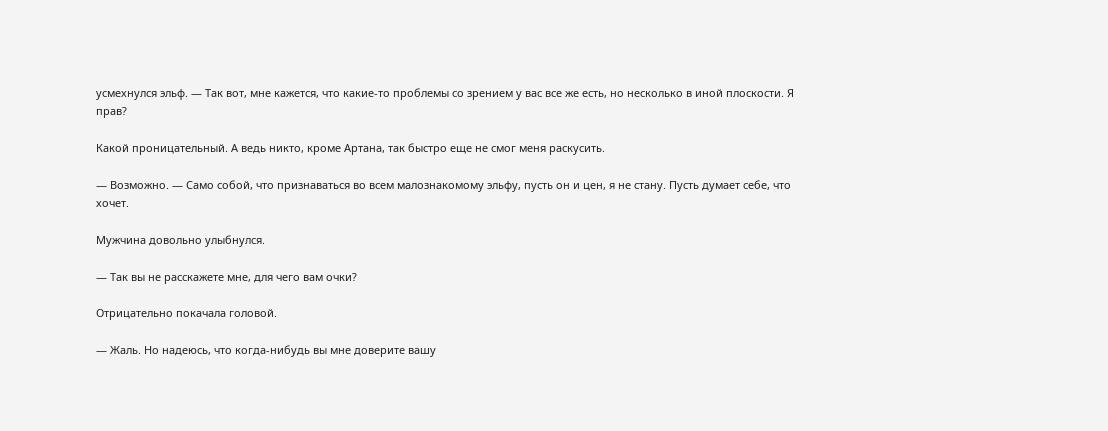усмехнулся эльф. — Так вот, мне кажется, что какие-то проблемы со зрением у вас все же есть, но несколько в иной плоскости. Я прав?

Какой проницательный. А ведь никто, кроме Артана, так быстро еще не смог меня раскусить.

— Возможно. — Само собой, что признаваться во всем малознакомому эльфу, пусть он и цен, я не стану. Пусть думает себе, что хочет.

Мужчина довольно улыбнулся.

— Так вы не расскажете мне, для чего вам очки?

Отрицательно покачала головой.

— Жаль. Но надеюсь, что когда-нибудь вы мне доверите вашу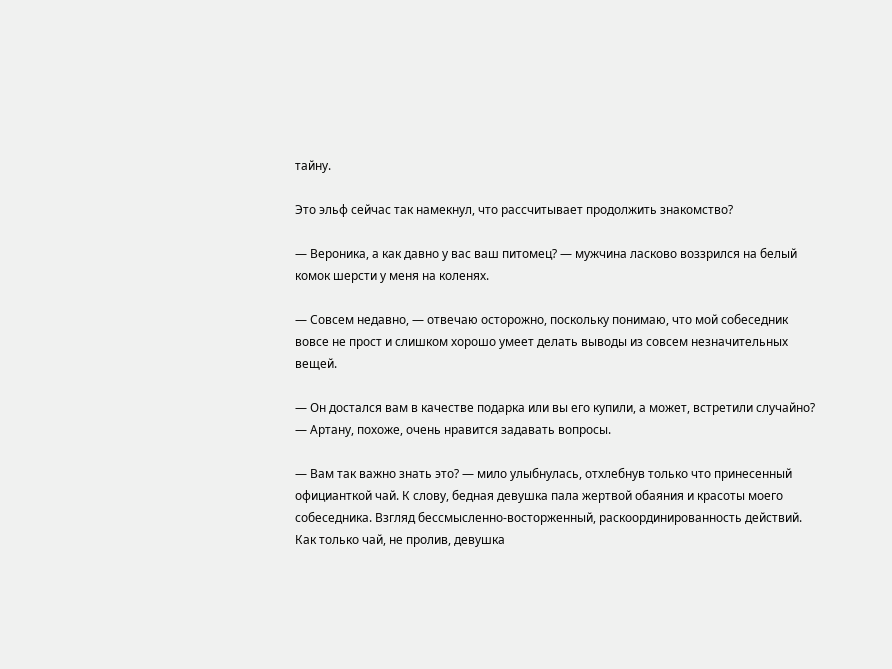тайну.

Это эльф сейчас так намекнул, что рассчитывает продолжить знакомство?

— Вероника, а как давно у вас ваш питомец? — мужчина ласково воззрился на белый комок шерсти у меня на коленях.

— Совсем недавно, — отвечаю осторожно, поскольку понимаю, что мой собеседник вовсе не прост и слишком хорошо умеет делать выводы из совсем незначительных вещей.

— Он достался вам в качестве подарка или вы его купили, а может, встретили случайно? — Артану, похоже, очень нравится задавать вопросы.

— Вам так важно знать это? — мило улыбнулась, отхлебнув только что принесенный официанткой чай. К слову, бедная девушка пала жертвой обаяния и красоты моего собеседника. Взгляд бессмысленно-восторженный, раскоординированность действий. Как только чай, не пролив, девушка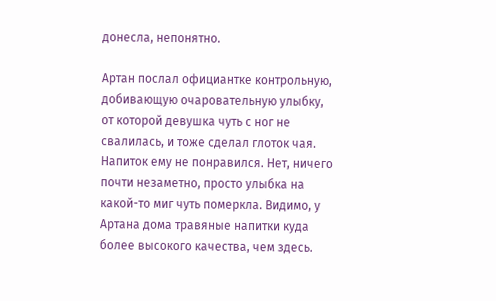донесла, непонятно.

Артан послал официантке контрольную, добивающую очаровательную улыбку, от которой девушка чуть с ног не свалилась, и тоже сделал глоток чая. Напиток ему не понравился. Нет, ничего почти незаметно, просто улыбка на какой-то миг чуть померкла. Видимо, у Артана дома травяные напитки куда более высокого качества, чем здесь.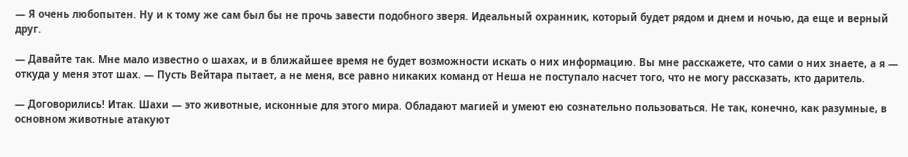— Я очень любопытен. Ну и к тому же сам был бы не прочь завести подобного зверя. Идеальный охранник, который будет рядом и днем и ночью, да еще и верный друг.

— Давайте так. Мне мало известно о шахах, и в ближайшее время не будет возможности искать о них информацию. Вы мне расскажете, что сами о них знаете, а я — откуда у меня этот шах. — Пусть Вейтара пытает, а не меня, все равно никаких команд от Неша не поступало насчет того, что не могу рассказать, кто даритель.

— Договорились! Итак. Шахи — это животные, исконные для этого мира. Обладают магией и умеют ею сознательно пользоваться. Не так, конечно, как разумные, в основном животные атакуют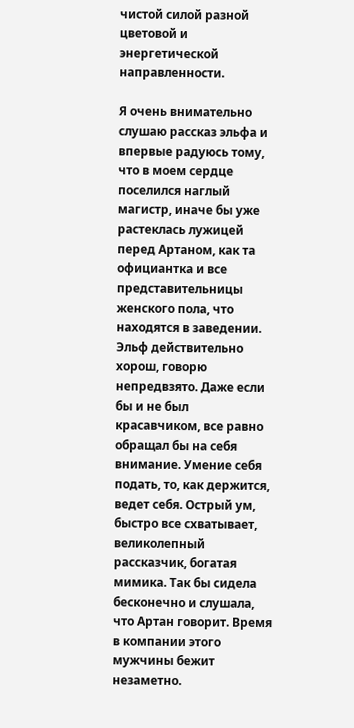чистой силой разной цветовой и энергетической направленности.

Я очень внимательно слушаю рассказ эльфа и впервые радуюсь тому, что в моем сердце поселился наглый магистр, иначе бы уже растеклась лужицей перед Артаном, как та официантка и все представительницы женского пола, что находятся в заведении. Эльф действительно хорош, говорю непредвзято. Даже если бы и не был красавчиком, все равно обращал бы на себя внимание. Умение себя подать, то, как держится, ведет себя. Острый ум, быстро все схватывает, великолепный рассказчик, богатая мимика. Так бы сидела бесконечно и слушала, что Артан говорит. Время в компании этого мужчины бежит незаметно.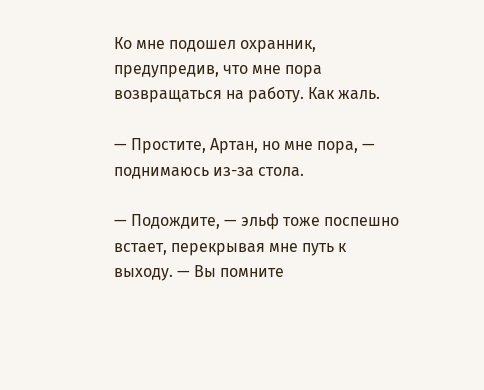Ко мне подошел охранник, предупредив, что мне пора возвращаться на работу. Как жаль.

— Простите, Артан, но мне пора, — поднимаюсь из-за стола.

— Подождите, — эльф тоже поспешно встает, перекрывая мне путь к выходу. — Вы помните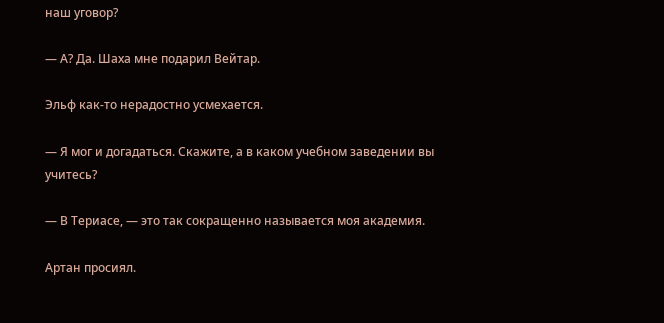наш уговор?

— А? Да. Шаха мне подарил Вейтар.

Эльф как-то нерадостно усмехается.

— Я мог и догадаться. Скажите, а в каком учебном заведении вы учитесь?

— В Териасе, — это так сокращенно называется моя академия.

Артан просиял.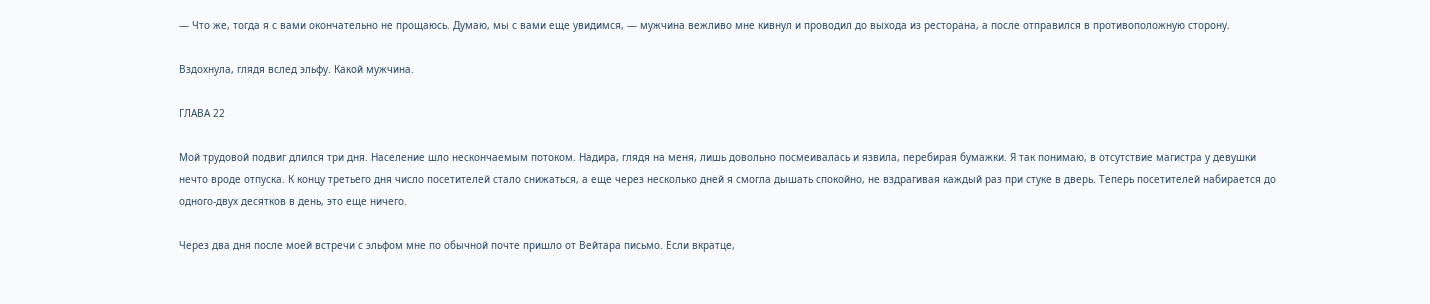— Что же, тогда я с вами окончательно не прощаюсь. Думаю, мы с вами еще увидимся, — мужчина вежливо мне кивнул и проводил до выхода из ресторана, а после отправился в противоположную сторону.

Вздохнула, глядя вслед эльфу. Какой мужчина.

ГЛАВА 22

Мой трудовой подвиг длился три дня. Население шло нескончаемым потоком. Надира, глядя на меня, лишь довольно посмеивалась и язвила, перебирая бумажки. Я так понимаю, в отсутствие магистра у девушки нечто вроде отпуска. К концу третьего дня число посетителей стало снижаться, а еще через несколько дней я смогла дышать спокойно, не вздрагивая каждый раз при стуке в дверь. Теперь посетителей набирается до одного-двух десятков в день, это еще ничего.

Через два дня после моей встречи с эльфом мне по обычной почте пришло от Вейтара письмо. Если вкратце,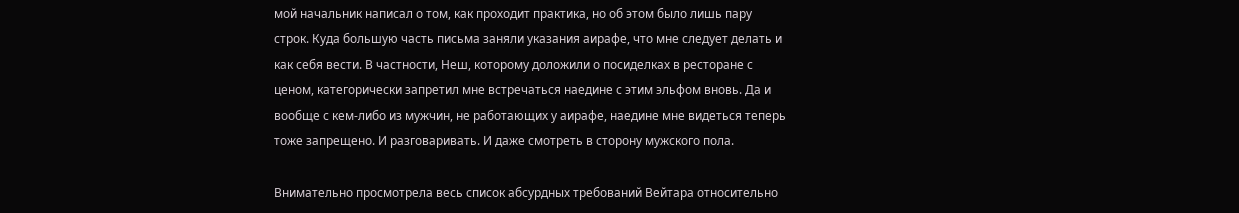мой начальник написал о том, как проходит практика, но об этом было лишь пару строк. Куда большую часть письма заняли указания аирафе, что мне следует делать и как себя вести. В частности, Неш, которому доложили о посиделках в ресторане с ценом, категорически запретил мне встречаться наедине с этим эльфом вновь. Да и вообще с кем-либо из мужчин, не работающих у аирафе, наедине мне видеться теперь тоже запрещено. И разговаривать. И даже смотреть в сторону мужского пола.

Внимательно просмотрела весь список абсурдных требований Вейтара относительно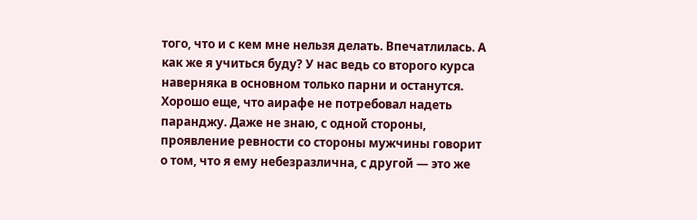того, что и с кем мне нельзя делать. Впечатлилась. А как же я учиться буду? У нас ведь со второго курса наверняка в основном только парни и останутся. Хорошо еще, что аирафе не потребовал надеть паранджу. Даже не знаю, с одной стороны, проявление ревности со стороны мужчины говорит о том, что я ему небезразлична, с другой — это же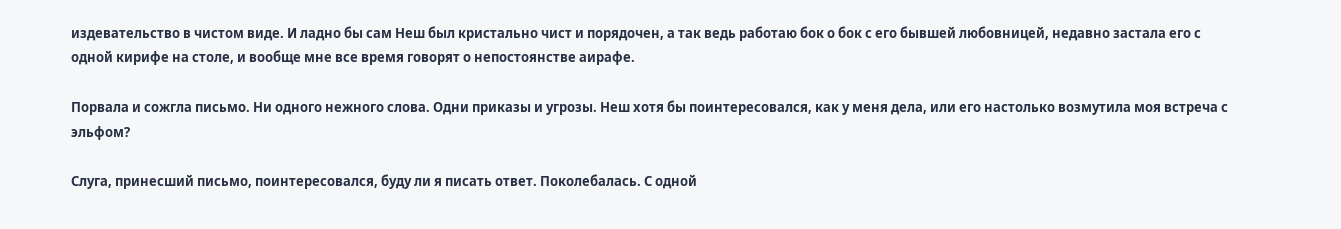издевательство в чистом виде. И ладно бы сам Неш был кристально чист и порядочен, а так ведь работаю бок о бок с его бывшей любовницей, недавно застала его с одной кирифе на столе, и вообще мне все время говорят о непостоянстве аирафе.

Порвала и сожгла письмо. Ни одного нежного слова. Одни приказы и угрозы. Неш хотя бы поинтересовался, как у меня дела, или его настолько возмутила моя встреча с эльфом?

Слуга, принесший письмо, поинтересовался, буду ли я писать ответ. Поколебалась. С одной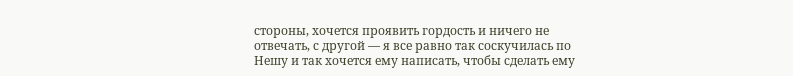стороны, хочется проявить гордость и ничего не отвечать, с другой — я все равно так соскучилась по Нешу и так хочется ему написать, чтобы сделать ему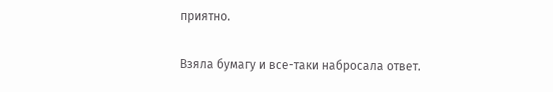приятно.

Взяла бумагу и все-таки набросала ответ.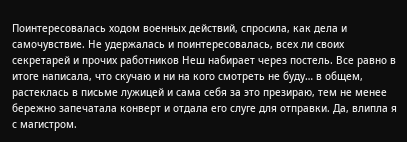Поинтересовалась ходом военных действий, спросила, как дела и самочувствие. Не удержалась и поинтересовалась, всех ли своих секретарей и прочих работников Неш набирает через постель. Все равно в итоге написала, что скучаю и ни на кого смотреть не буду… в общем, растеклась в письме лужицей и сама себя за это презираю, тем не менее бережно запечатала конверт и отдала его слуге для отправки. Да, влипла я с магистром.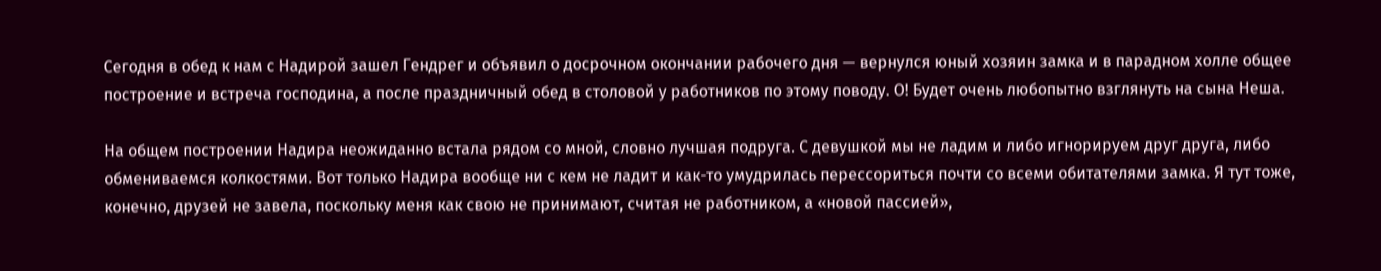Сегодня в обед к нам с Надирой зашел Гендрег и объявил о досрочном окончании рабочего дня — вернулся юный хозяин замка и в парадном холле общее построение и встреча господина, а после праздничный обед в столовой у работников по этому поводу. О! Будет очень любопытно взглянуть на сына Неша.

На общем построении Надира неожиданно встала рядом со мной, словно лучшая подруга. С девушкой мы не ладим и либо игнорируем друг друга, либо обмениваемся колкостями. Вот только Надира вообще ни с кем не ладит и как-то умудрилась перессориться почти со всеми обитателями замка. Я тут тоже, конечно, друзей не завела, поскольку меня как свою не принимают, считая не работником, а «новой пассией»,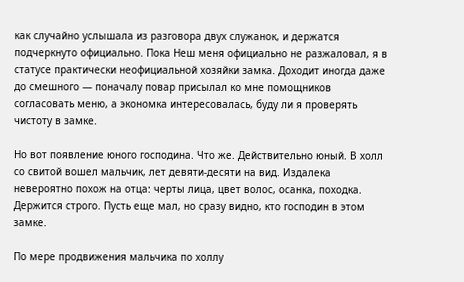как случайно услышала из разговора двух служанок, и держатся подчеркнуто официально. Пока Неш меня официально не разжаловал, я в статусе практически неофициальной хозяйки замка. Доходит иногда даже до смешного — поначалу повар присылал ко мне помощников согласовать меню, а экономка интересовалась, буду ли я проверять чистоту в замке.

Но вот появление юного господина. Что же. Действительно юный. В холл со свитой вошел мальчик, лет девяти-десяти на вид. Издалека невероятно похож на отца: черты лица, цвет волос, осанка, походка. Держится строго. Пусть еще мал, но сразу видно, кто господин в этом замке.

По мере продвижения мальчика по холлу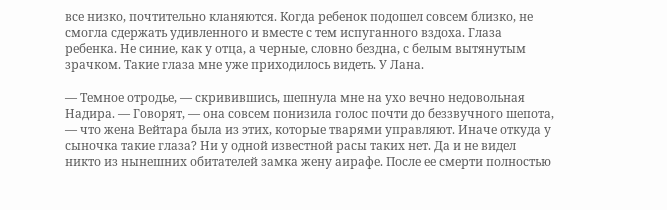все низко, почтительно кланяются. Когда ребенок подошел совсем близко, не смогла сдержать удивленного и вместе с тем испуганного вздоха. Глаза ребенка. Не синие, как у отца, а черные, словно бездна, с белым вытянутым зрачком. Такие глаза мне уже приходилось видеть. У Лана.

— Темное отродье, — скривившись, шепнула мне на ухо вечно недовольная Надира. — Говорят, — она совсем понизила голос почти до беззвучного шепота, — что жена Вейтара была из этих, которые тварями управляют. Иначе откуда у сыночка такие глаза? Ни у одной известной расы таких нет. Да и не видел никто из нынешних обитателей замка жену аирафе. После ее смерти полностью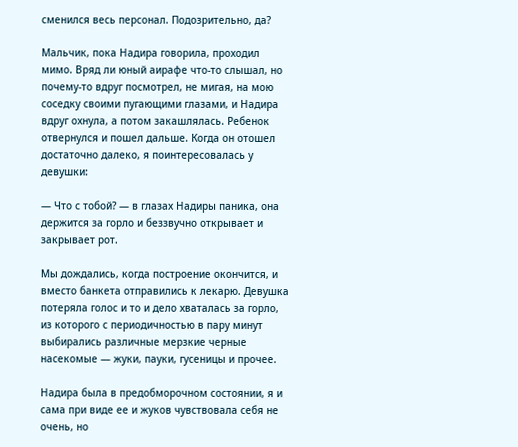сменился весь персонал. Подозрительно, да?

Мальчик, пока Надира говорила, проходил мимо. Вряд ли юный аирафе что-то слышал, но почему-то вдруг посмотрел, не мигая, на мою соседку своими пугающими глазами, и Надира вдруг охнула, а потом закашлялась. Ребенок отвернулся и пошел дальше. Когда он отошел достаточно далеко, я поинтересовалась у девушки:

— Что с тобой? — в глазах Надиры паника, она держится за горло и беззвучно открывает и закрывает рот.

Мы дождались, когда построение окончится, и вместо банкета отправились к лекарю. Девушка потеряла голос и то и дело хваталась за горло, из которого с периодичностью в пару минут выбирались различные мерзкие черные насекомые — жуки, пауки, гусеницы и прочее.

Надира была в предобморочном состоянии, я и сама при виде ее и жуков чувствовала себя не очень, но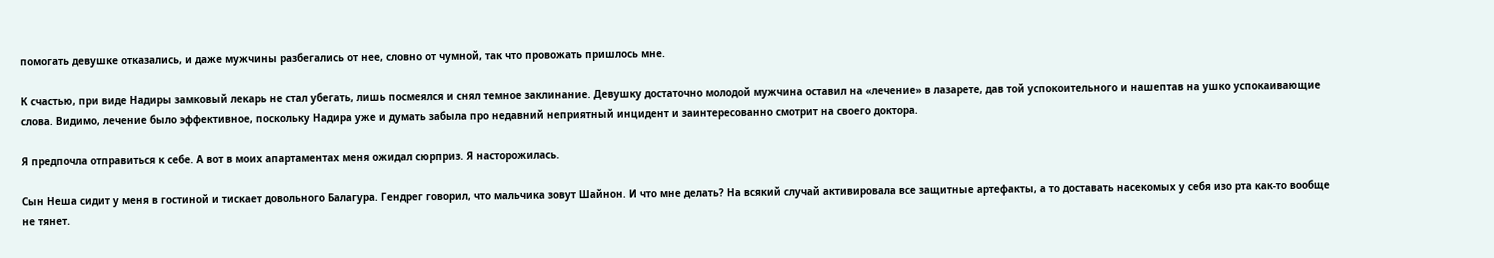помогать девушке отказались, и даже мужчины разбегались от нее, словно от чумной, так что провожать пришлось мне.

К счастью, при виде Надиры замковый лекарь не стал убегать, лишь посмеялся и снял темное заклинание. Девушку достаточно молодой мужчина оставил на «лечение» в лазарете, дав той успокоительного и нашептав на ушко успокаивающие слова. Видимо, лечение было эффективное, поскольку Надира уже и думать забыла про недавний неприятный инцидент и заинтересованно смотрит на своего доктора.

Я предпочла отправиться к себе. А вот в моих апартаментах меня ожидал сюрприз. Я насторожилась.

Сын Неша сидит у меня в гостиной и тискает довольного Балагура. Гендрег говорил, что мальчика зовут Шайнон. И что мне делать? На всякий случай активировала все защитные артефакты, а то доставать насекомых у себя изо рта как-то вообще не тянет.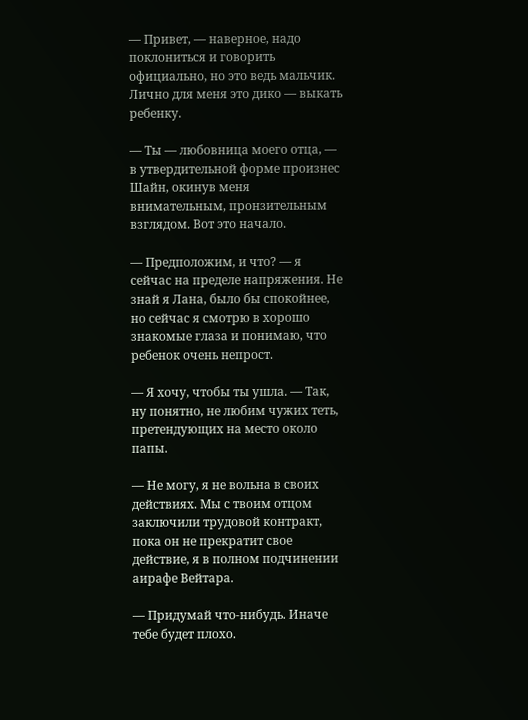— Привет, — наверное, надо поклониться и говорить официально, но это ведь мальчик. Лично для меня это дико — выкать ребенку.

— Ты — любовница моего отца, — в утвердительной форме произнес Шайн, окинув меня внимательным, пронзительным взглядом. Вот это начало.

— Предположим, и что? — я сейчас на пределе напряжения. Не знай я Лана, было бы спокойнее, но сейчас я смотрю в хорошо знакомые глаза и понимаю, что ребенок очень непрост.

— Я хочу, чтобы ты ушла. — Так, ну понятно, не любим чужих теть, претендующих на место около папы.

— Не могу, я не вольна в своих действиях. Мы с твоим отцом заключили трудовой контракт, пока он не прекратит свое действие, я в полном подчинении аирафе Вейтара.

— Придумай что-нибудь. Иначе тебе будет плохо.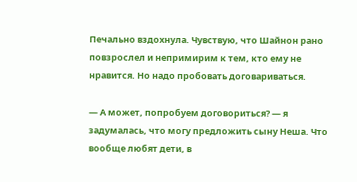Печально вздохнула. Чувствую, что Шайнон рано повзрослел и непримирим к тем, кто ему не нравится. Но надо пробовать договариваться.

— А может, попробуем договориться? — я задумалась, что могу предложить сыну Неша. Что вообще любят дети, в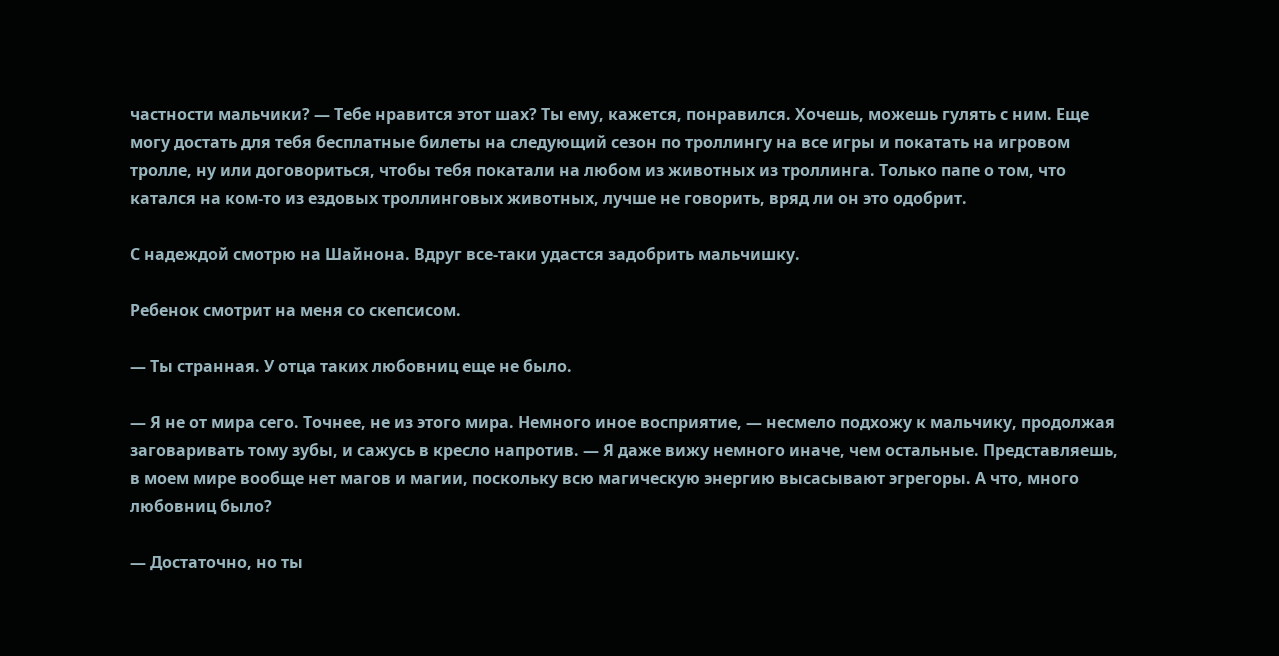частности мальчики? — Тебе нравится этот шах? Ты ему, кажется, понравился. Хочешь, можешь гулять с ним. Еще могу достать для тебя бесплатные билеты на следующий сезон по троллингу на все игры и покатать на игровом тролле, ну или договориться, чтобы тебя покатали на любом из животных из троллинга. Только папе о том, что катался на ком-то из ездовых троллинговых животных, лучше не говорить, вряд ли он это одобрит.

С надеждой смотрю на Шайнона. Вдруг все-таки удастся задобрить мальчишку.

Ребенок смотрит на меня со скепсисом.

— Ты странная. У отца таких любовниц еще не было.

— Я не от мира сего. Точнее, не из этого мира. Немного иное восприятие, — несмело подхожу к мальчику, продолжая заговаривать тому зубы, и сажусь в кресло напротив. — Я даже вижу немного иначе, чем остальные. Представляешь, в моем мире вообще нет магов и магии, поскольку всю магическую энергию высасывают эгрегоры. А что, много любовниц было?

— Достаточно, но ты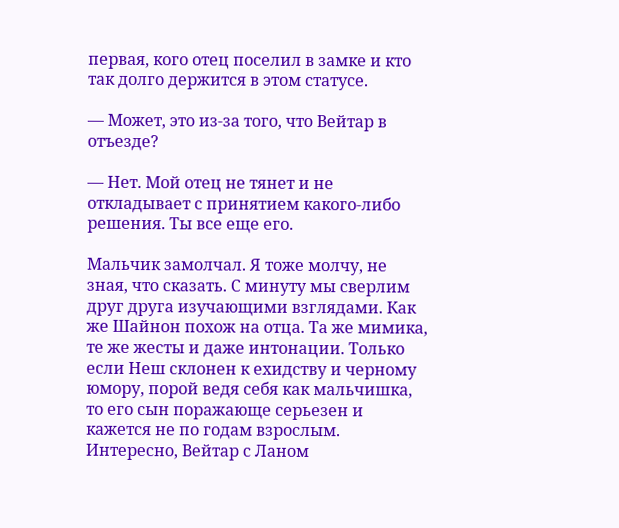первая, кого отец поселил в замке и кто так долго держится в этом статусе.

— Может, это из-за того, что Вейтар в отъезде?

— Нет. Мой отец не тянет и не откладывает с принятием какого-либо решения. Ты все еще его.

Мальчик замолчал. Я тоже молчу, не зная, что сказать. С минуту мы сверлим друг друга изучающими взглядами. Как же Шайнон похож на отца. Та же мимика, те же жесты и даже интонации. Только если Неш склонен к ехидству и черному юмору, порой ведя себя как мальчишка, то его сын поражающе серьезен и кажется не по годам взрослым. Интересно, Вейтар с Ланом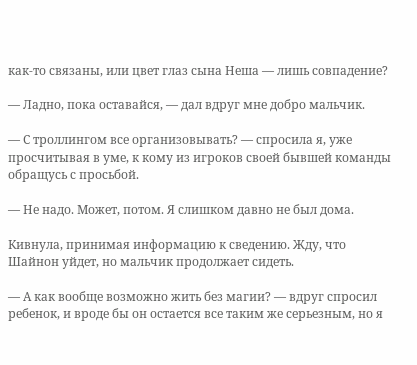как-то связаны, или цвет глаз сына Неша — лишь совпадение?

— Ладно, пока оставайся, — дал вдруг мне добро мальчик.

— С троллингом все организовывать? — спросила я, уже просчитывая в уме, к кому из игроков своей бывшей команды обращусь с просьбой.

— Не надо. Может, потом. Я слишком давно не был дома.

Кивнула, принимая информацию к сведению. Жду, что Шайнон уйдет, но мальчик продолжает сидеть.

— А как вообще возможно жить без магии? — вдруг спросил ребенок, и вроде бы он остается все таким же серьезным, но я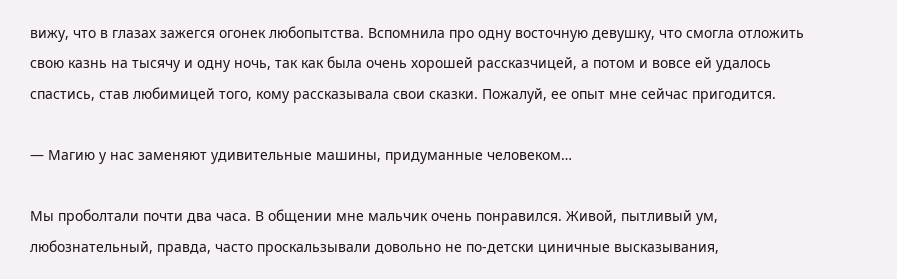вижу, что в глазах зажегся огонек любопытства. Вспомнила про одну восточную девушку, что смогла отложить свою казнь на тысячу и одну ночь, так как была очень хорошей рассказчицей, а потом и вовсе ей удалось спастись, став любимицей того, кому рассказывала свои сказки. Пожалуй, ее опыт мне сейчас пригодится.

— Магию у нас заменяют удивительные машины, придуманные человеком…

Мы проболтали почти два часа. В общении мне мальчик очень понравился. Живой, пытливый ум, любознательный, правда, часто проскальзывали довольно не по-детски циничные высказывания,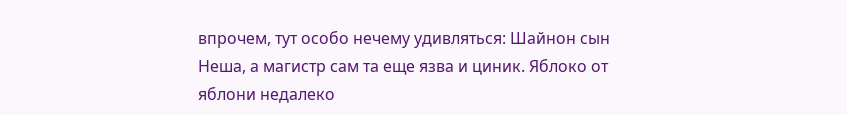впрочем, тут особо нечему удивляться: Шайнон сын Неша, а магистр сам та еще язва и циник. Яблоко от яблони недалеко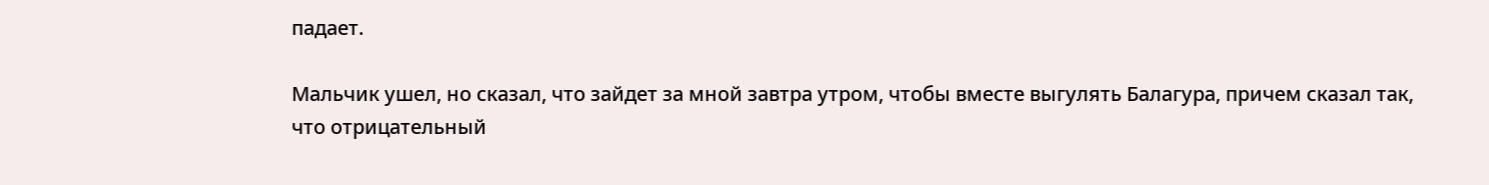падает.

Мальчик ушел, но сказал, что зайдет за мной завтра утром, чтобы вместе выгулять Балагура, причем сказал так, что отрицательный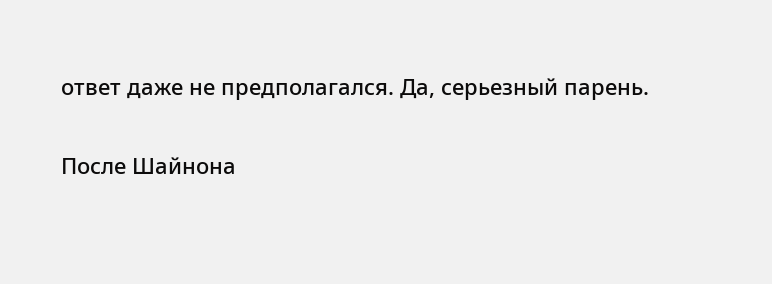ответ даже не предполагался. Да, серьезный парень.

После Шайнона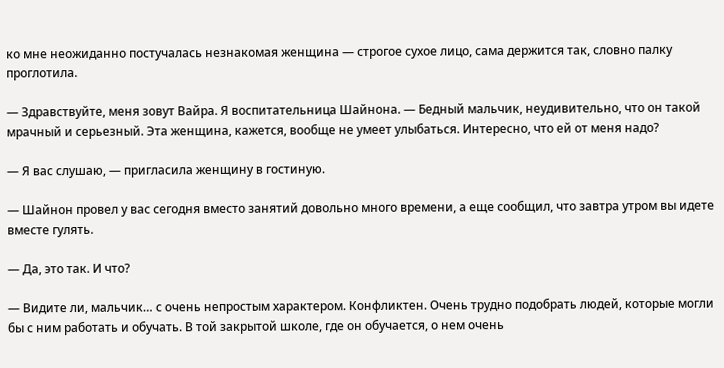ко мне неожиданно постучалась незнакомая женщина — строгое сухое лицо, сама держится так, словно палку проглотила.

— Здравствуйте, меня зовут Вайра. Я воспитательница Шайнона. — Бедный мальчик, неудивительно, что он такой мрачный и серьезный. Эта женщина, кажется, вообще не умеет улыбаться. Интересно, что ей от меня надо?

— Я вас слушаю, — пригласила женщину в гостиную.

— Шайнон провел у вас сегодня вместо занятий довольно много времени, а еще сообщил, что завтра утром вы идете вместе гулять.

— Да, это так. И что?

— Видите ли, мальчик… с очень непростым характером. Конфликтен. Очень трудно подобрать людей, которые могли бы с ним работать и обучать. В той закрытой школе, где он обучается, о нем очень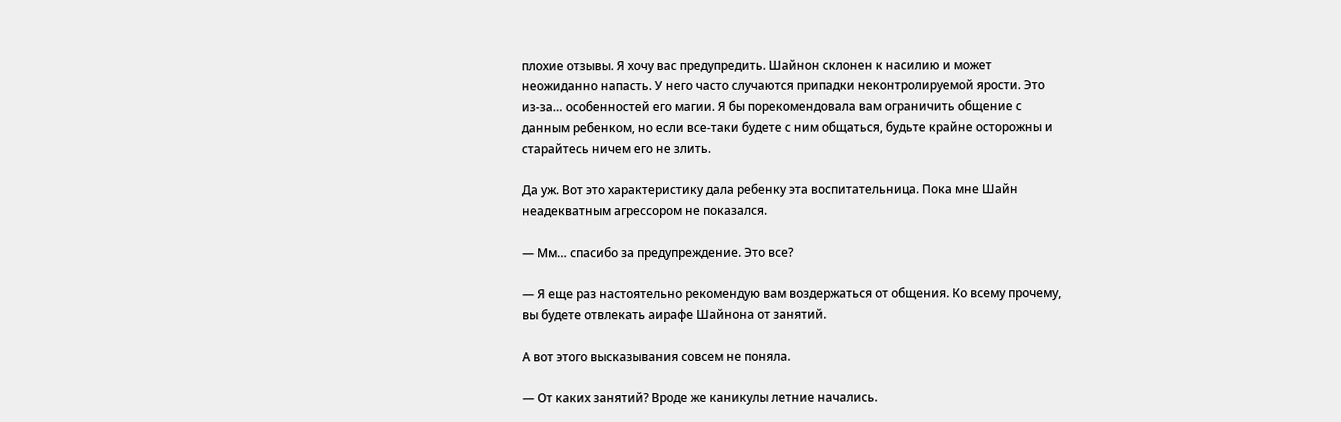плохие отзывы. Я хочу вас предупредить. Шайнон склонен к насилию и может неожиданно напасть. У него часто случаются припадки неконтролируемой ярости. Это из-за… особенностей его магии. Я бы порекомендовала вам ограничить общение с данным ребенком, но если все-таки будете с ним общаться, будьте крайне осторожны и старайтесь ничем его не злить.

Да уж. Вот это характеристику дала ребенку эта воспитательница. Пока мне Шайн неадекватным агрессором не показался.

— Мм… спасибо за предупреждение. Это все?

— Я еще раз настоятельно рекомендую вам воздержаться от общения. Ко всему прочему, вы будете отвлекать аирафе Шайнона от занятий.

А вот этого высказывания совсем не поняла.

— От каких занятий? Вроде же каникулы летние начались.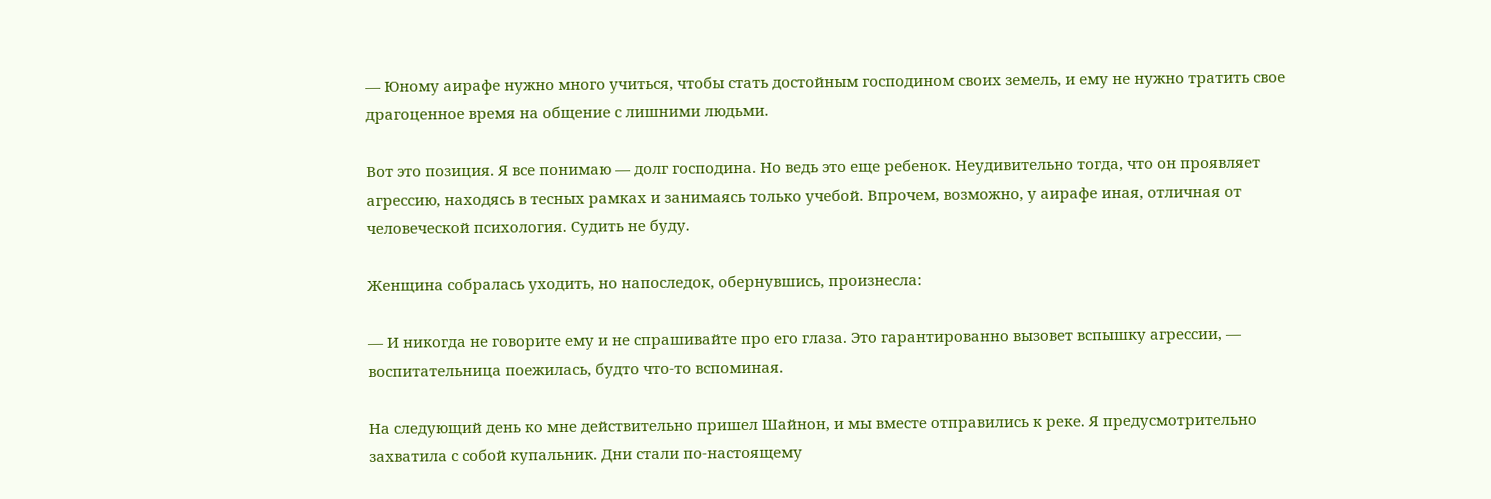— Юному аирафе нужно много учиться, чтобы стать достойным господином своих земель, и ему не нужно тратить свое драгоценное время на общение с лишними людьми.

Вот это позиция. Я все понимаю — долг господина. Но ведь это еще ребенок. Неудивительно тогда, что он проявляет агрессию, находясь в тесных рамках и занимаясь только учебой. Впрочем, возможно, у аирафе иная, отличная от человеческой психология. Судить не буду.

Женщина собралась уходить, но напоследок, обернувшись, произнесла:

— И никогда не говорите ему и не спрашивайте про его глаза. Это гарантированно вызовет вспышку агрессии, — воспитательница поежилась, будто что-то вспоминая.

На следующий день ко мне действительно пришел Шайнон, и мы вместе отправились к реке. Я предусмотрительно захватила с собой купальник. Дни стали по-настоящему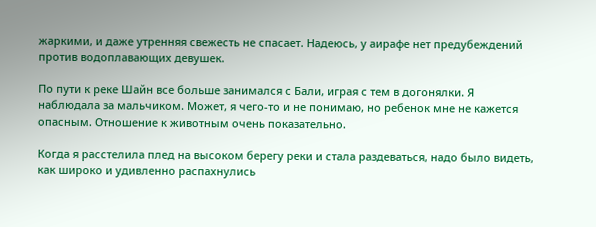жаркими, и даже утренняя свежесть не спасает. Надеюсь, у аирафе нет предубеждений против водоплавающих девушек.

По пути к реке Шайн все больше занимался с Бали, играя с тем в догонялки. Я наблюдала за мальчиком. Может, я чего-то и не понимаю, но ребенок мне не кажется опасным. Отношение к животным очень показательно.

Когда я расстелила плед на высоком берегу реки и стала раздеваться, надо было видеть, как широко и удивленно распахнулись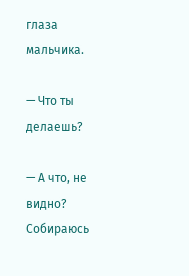глаза мальчика.

— Что ты делаешь?

— А что, не видно? Собираюсь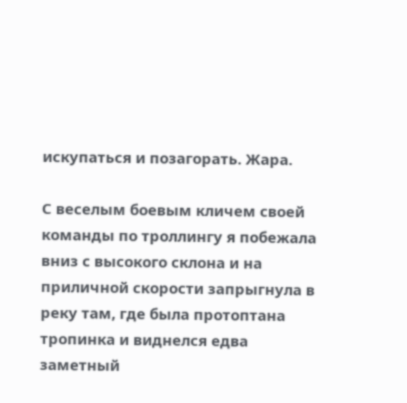искупаться и позагорать. Жара.

С веселым боевым кличем своей команды по троллингу я побежала вниз с высокого склона и на приличной скорости запрыгнула в реку там, где была протоптана тропинка и виднелся едва заметный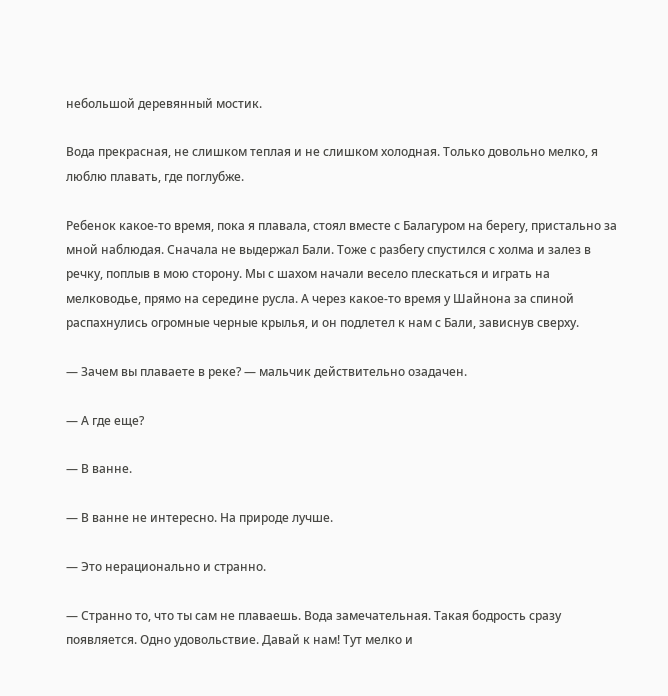небольшой деревянный мостик.

Вода прекрасная, не слишком теплая и не слишком холодная. Только довольно мелко, я люблю плавать, где поглубже.

Ребенок какое-то время, пока я плавала, стоял вместе с Балагуром на берегу, пристально за мной наблюдая. Сначала не выдержал Бали. Тоже с разбегу спустился с холма и залез в речку, поплыв в мою сторону. Мы с шахом начали весело плескаться и играть на мелководье, прямо на середине русла. А через какое-то время у Шайнона за спиной распахнулись огромные черные крылья, и он подлетел к нам с Бали, зависнув сверху.

— Зачем вы плаваете в реке? — мальчик действительно озадачен.

— А где еще?

— В ванне.

— В ванне не интересно. На природе лучше.

— Это нерационально и странно.

— Странно то, что ты сам не плаваешь. Вода замечательная. Такая бодрость сразу появляется. Одно удовольствие. Давай к нам! Тут мелко и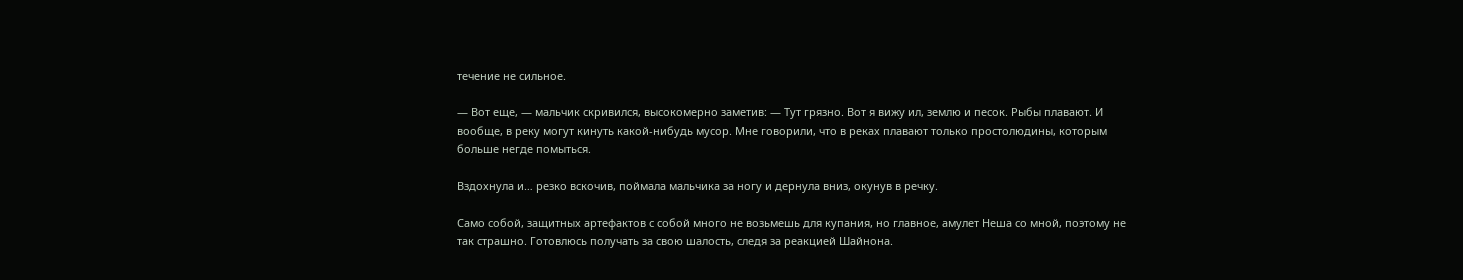течение не сильное.

— Вот еще, — мальчик скривился, высокомерно заметив: — Тут грязно. Вот я вижу ил, землю и песок. Рыбы плавают. И вообще, в реку могут кинуть какой-нибудь мусор. Мне говорили, что в реках плавают только простолюдины, которым больше негде помыться.

Вздохнула и… резко вскочив, поймала мальчика за ногу и дернула вниз, окунув в речку.

Само собой, защитных артефактов с собой много не возьмешь для купания, но главное, амулет Неша со мной, поэтому не так страшно. Готовлюсь получать за свою шалость, следя за реакцией Шайнона.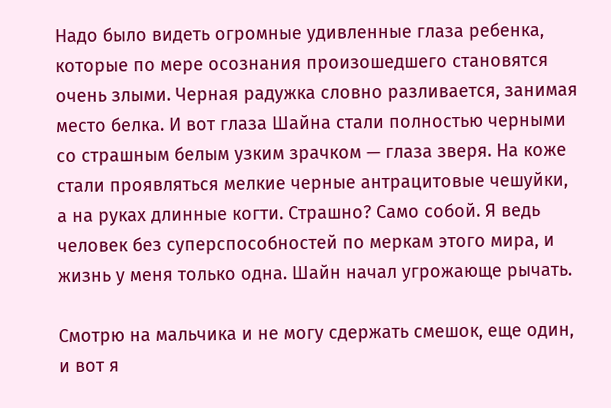Надо было видеть огромные удивленные глаза ребенка, которые по мере осознания произошедшего становятся очень злыми. Черная радужка словно разливается, занимая место белка. И вот глаза Шайна стали полностью черными со страшным белым узким зрачком — глаза зверя. На коже стали проявляться мелкие черные антрацитовые чешуйки, а на руках длинные когти. Страшно? Само собой. Я ведь человек без суперспособностей по меркам этого мира, и жизнь у меня только одна. Шайн начал угрожающе рычать.

Смотрю на мальчика и не могу сдержать смешок, еще один, и вот я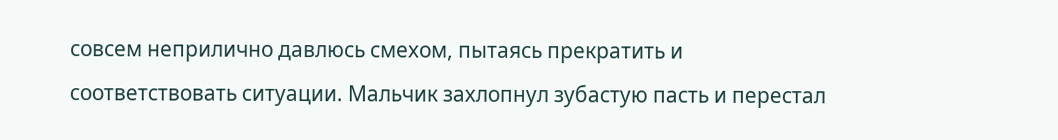совсем неприлично давлюсь смехом, пытаясь прекратить и соответствовать ситуации. Мальчик захлопнул зубастую пасть и перестал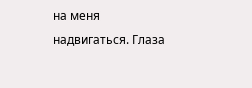на меня надвигаться. Глаза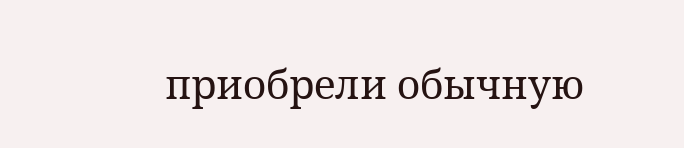приобрели обычную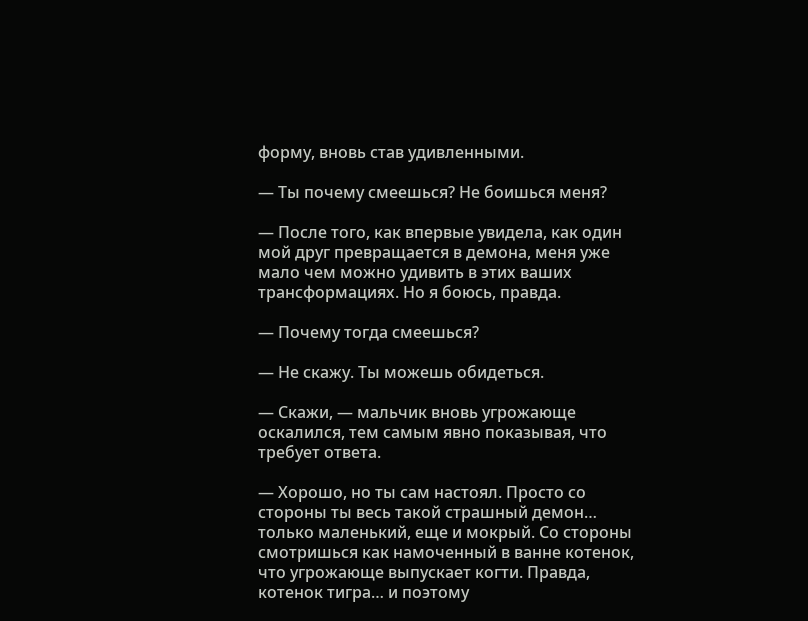форму, вновь став удивленными.

— Ты почему смеешься? Не боишься меня?

— После того, как впервые увидела, как один мой друг превращается в демона, меня уже мало чем можно удивить в этих ваших трансформациях. Но я боюсь, правда.

— Почему тогда смеешься?

— Не скажу. Ты можешь обидеться.

— Скажи, — мальчик вновь угрожающе оскалился, тем самым явно показывая, что требует ответа.

— Хорошо, но ты сам настоял. Просто со стороны ты весь такой страшный демон… только маленький, еще и мокрый. Со стороны смотришься как намоченный в ванне котенок, что угрожающе выпускает когти. Правда, котенок тигра… и поэтому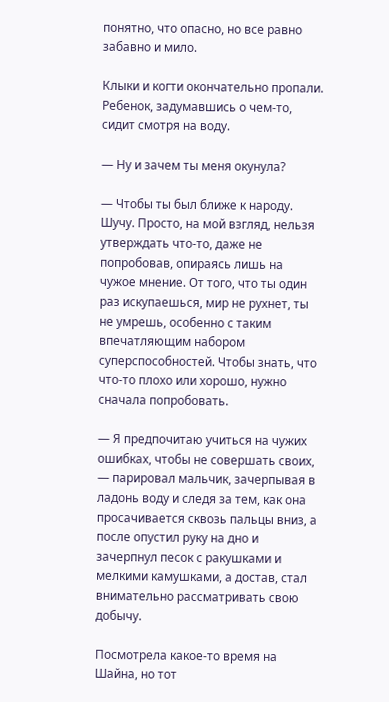понятно, что опасно, но все равно забавно и мило.

Клыки и когти окончательно пропали. Ребенок, задумавшись о чем-то, сидит смотря на воду.

— Ну и зачем ты меня окунула?

— Чтобы ты был ближе к народу. Шучу. Просто, на мой взгляд, нельзя утверждать что-то, даже не попробовав, опираясь лишь на чужое мнение. От того, что ты один раз искупаешься, мир не рухнет, ты не умрешь, особенно с таким впечатляющим набором суперспособностей. Чтобы знать, что что-то плохо или хорошо, нужно сначала попробовать.

— Я предпочитаю учиться на чужих ошибках, чтобы не совершать своих, — парировал мальчик, зачерпывая в ладонь воду и следя за тем, как она просачивается сквозь пальцы вниз, а после опустил руку на дно и зачерпнул песок с ракушками и мелкими камушками, а достав, стал внимательно рассматривать свою добычу.

Посмотрела какое-то время на Шайна, но тот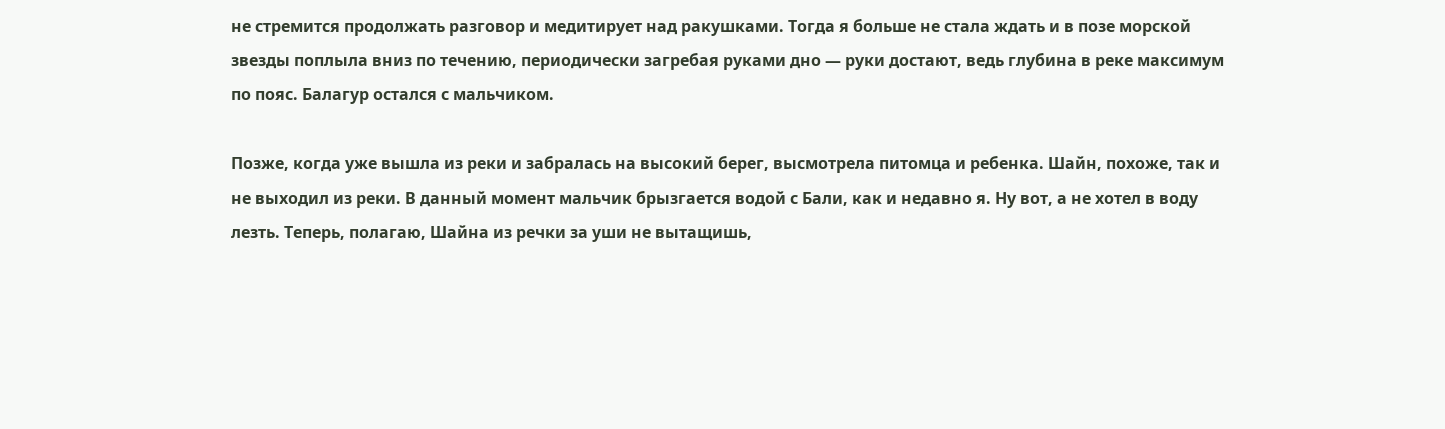не стремится продолжать разговор и медитирует над ракушками. Тогда я больше не стала ждать и в позе морской звезды поплыла вниз по течению, периодически загребая руками дно — руки достают, ведь глубина в реке максимум по пояс. Балагур остался с мальчиком.

Позже, когда уже вышла из реки и забралась на высокий берег, высмотрела питомца и ребенка. Шайн, похоже, так и не выходил из реки. В данный момент мальчик брызгается водой с Бали, как и недавно я. Ну вот, а не хотел в воду лезть. Теперь, полагаю, Шайна из речки за уши не вытащишь,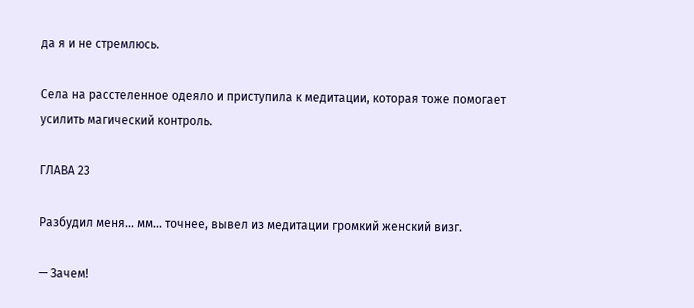да я и не стремлюсь.

Села на расстеленное одеяло и приступила к медитации, которая тоже помогает усилить магический контроль.

ГЛАВА 23

Разбудил меня… мм… точнее, вывел из медитации громкий женский визг.

— Зачем!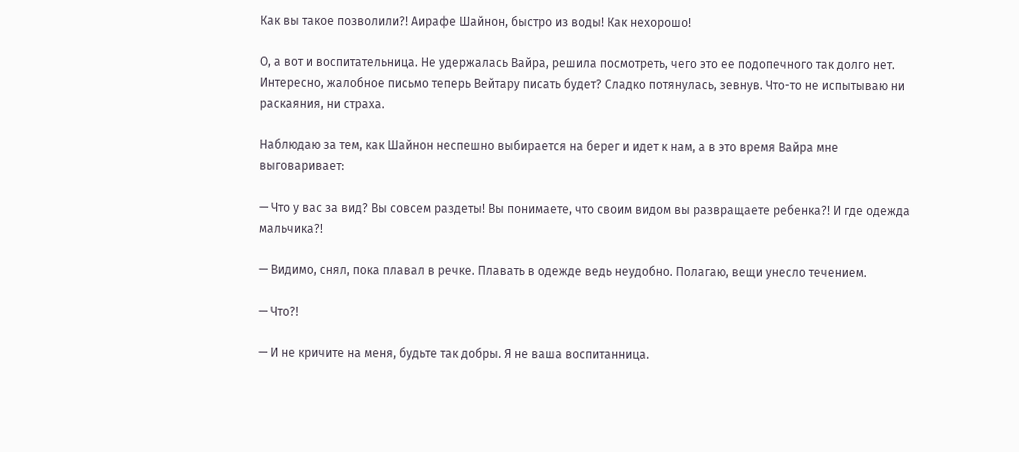Как вы такое позволили?! Аирафе Шайнон, быстро из воды! Как нехорошо!

О, а вот и воспитательница. Не удержалась Вайра, решила посмотреть, чего это ее подопечного так долго нет. Интересно, жалобное письмо теперь Вейтару писать будет? Сладко потянулась, зевнув. Что-то не испытываю ни раскаяния, ни страха.

Наблюдаю за тем, как Шайнон неспешно выбирается на берег и идет к нам, а в это время Вайра мне выговаривает:

— Что у вас за вид? Вы совсем раздеты! Вы понимаете, что своим видом вы развращаете ребенка?! И где одежда мальчика?!

— Видимо, снял, пока плавал в речке. Плавать в одежде ведь неудобно. Полагаю, вещи унесло течением.

— Что?!

— И не кричите на меня, будьте так добры. Я не ваша воспитанница.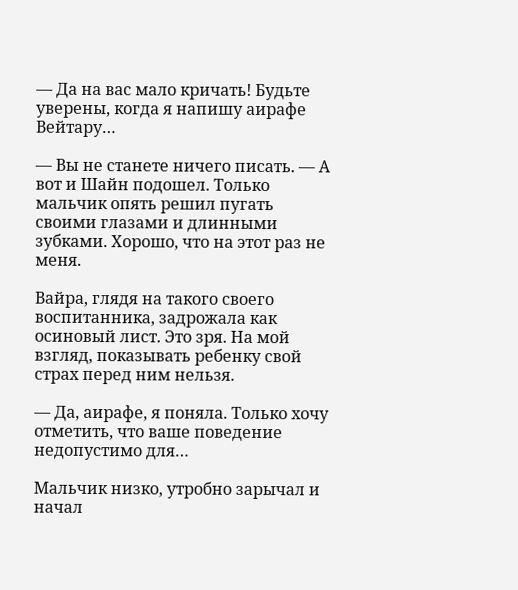— Да на вас мало кричать! Будьте уверены, когда я напишу аирафе Вейтару…

— Вы не станете ничего писать. — А вот и Шайн подошел. Только мальчик опять решил пугать своими глазами и длинными зубками. Хорошо, что на этот раз не меня.

Вайра, глядя на такого своего воспитанника, задрожала как осиновый лист. Это зря. На мой взгляд, показывать ребенку свой страх перед ним нельзя.

— Да, аирафе, я поняла. Только хочу отметить, что ваше поведение недопустимо для…

Мальчик низко, утробно зарычал и начал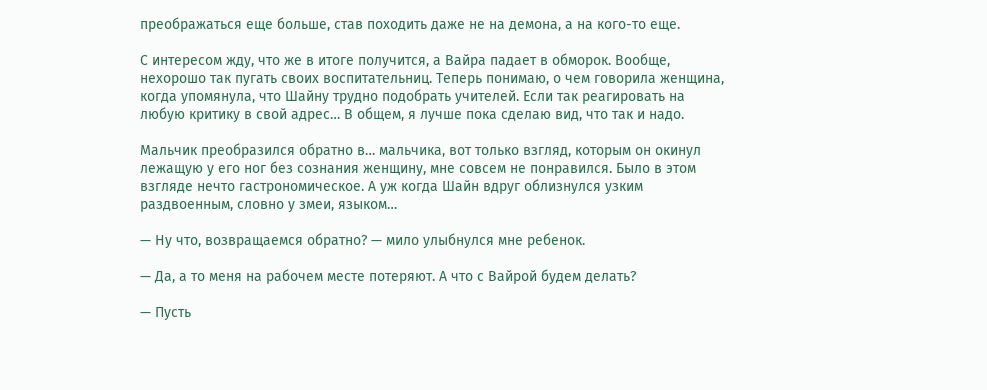преображаться еще больше, став походить даже не на демона, а на кого-то еще.

С интересом жду, что же в итоге получится, а Вайра падает в обморок. Вообще, нехорошо так пугать своих воспитательниц. Теперь понимаю, о чем говорила женщина, когда упомянула, что Шайну трудно подобрать учителей. Если так реагировать на любую критику в свой адрес… В общем, я лучше пока сделаю вид, что так и надо.

Мальчик преобразился обратно в… мальчика, вот только взгляд, которым он окинул лежащую у его ног без сознания женщину, мне совсем не понравился. Было в этом взгляде нечто гастрономическое. А уж когда Шайн вдруг облизнулся узким раздвоенным, словно у змеи, языком…

— Ну что, возвращаемся обратно? — мило улыбнулся мне ребенок.

— Да, а то меня на рабочем месте потеряют. А что с Вайрой будем делать?

— Пусть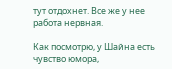тут отдохнет. Все же у нее работа нервная.

Как посмотрю, у Шайна есть чувство юмора,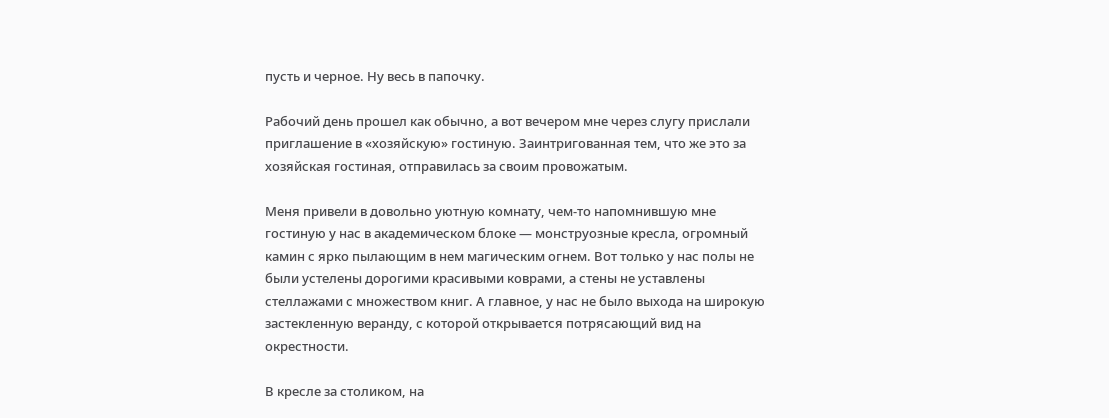пусть и черное. Ну весь в папочку.

Рабочий день прошел как обычно, а вот вечером мне через слугу прислали приглашение в «хозяйскую» гостиную. Заинтригованная тем, что же это за хозяйская гостиная, отправилась за своим провожатым.

Меня привели в довольно уютную комнату, чем-то напомнившую мне гостиную у нас в академическом блоке — монструозные кресла, огромный камин с ярко пылающим в нем магическим огнем. Вот только у нас полы не были устелены дорогими красивыми коврами, а стены не уставлены стеллажами с множеством книг. А главное, у нас не было выхода на широкую застекленную веранду, с которой открывается потрясающий вид на окрестности.

В кресле за столиком, на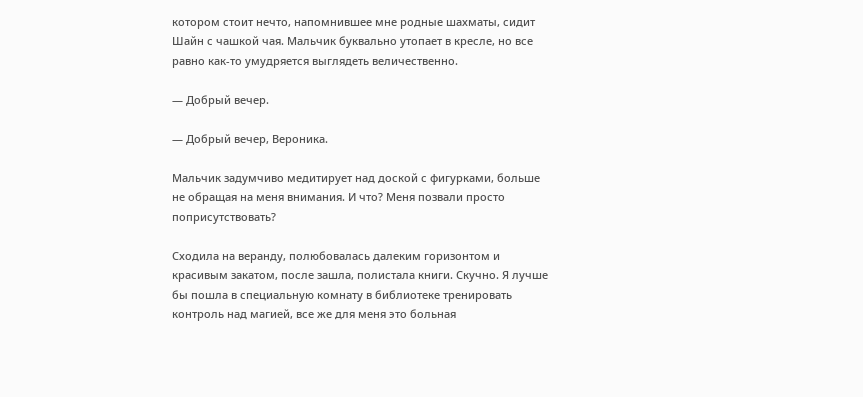котором стоит нечто, напомнившее мне родные шахматы, сидит Шайн с чашкой чая. Мальчик буквально утопает в кресле, но все равно как-то умудряется выглядеть величественно.

— Добрый вечер.

— Добрый вечер, Вероника.

Мальчик задумчиво медитирует над доской с фигурками, больше не обращая на меня внимания. И что? Меня позвали просто поприсутствовать?

Сходила на веранду, полюбовалась далеким горизонтом и красивым закатом, после зашла, полистала книги. Скучно. Я лучше бы пошла в специальную комнату в библиотеке тренировать контроль над магией, все же для меня это больная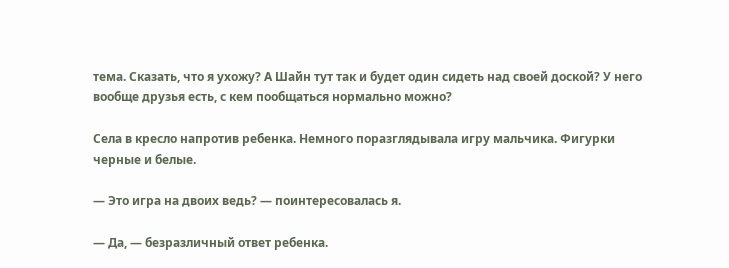тема. Сказать, что я ухожу? А Шайн тут так и будет один сидеть над своей доской? У него вообще друзья есть, с кем пообщаться нормально можно?

Села в кресло напротив ребенка. Немного поразглядывала игру мальчика. Фигурки черные и белые.

— Это игра на двоих ведь? — поинтересовалась я.

— Да, — безразличный ответ ребенка.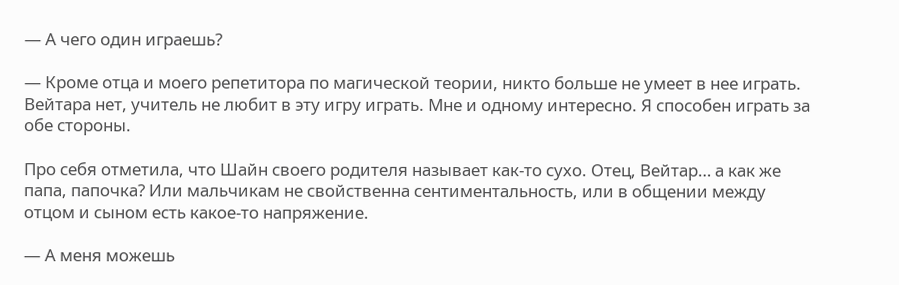— А чего один играешь?

— Кроме отца и моего репетитора по магической теории, никто больше не умеет в нее играть. Вейтара нет, учитель не любит в эту игру играть. Мне и одному интересно. Я способен играть за обе стороны.

Про себя отметила, что Шайн своего родителя называет как-то сухо. Отец, Вейтар… а как же папа, папочка? Или мальчикам не свойственна сентиментальность, или в общении между отцом и сыном есть какое-то напряжение.

— А меня можешь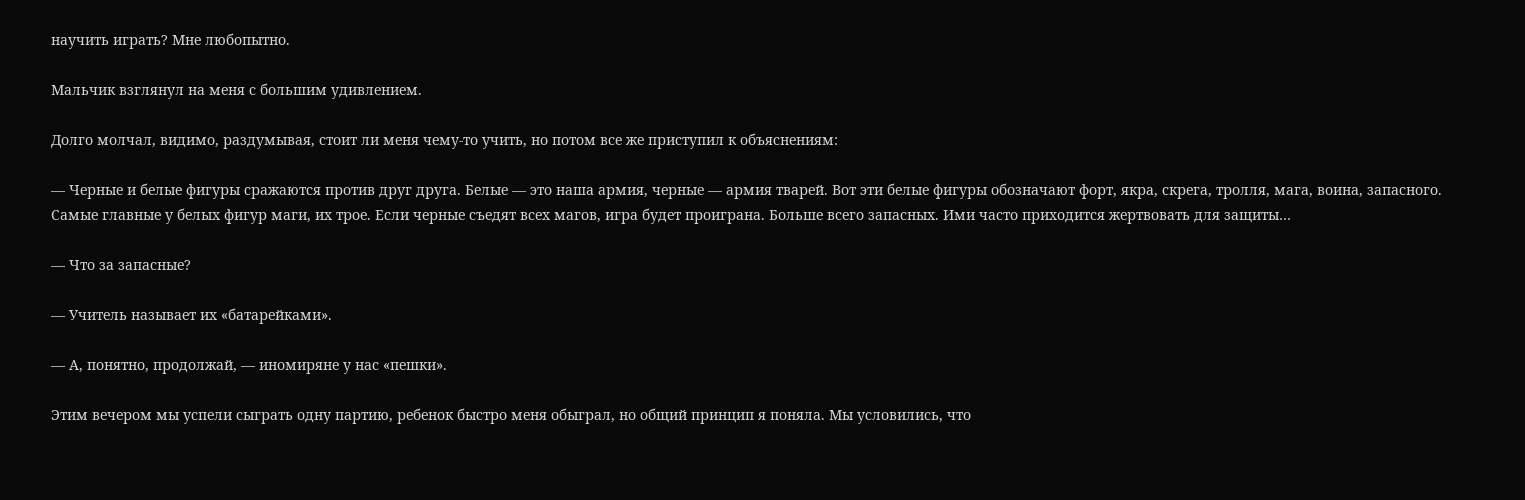научить играть? Мне любопытно.

Мальчик взглянул на меня с большим удивлением.

Долго молчал, видимо, раздумывая, стоит ли меня чему-то учить, но потом все же приступил к объяснениям:

— Черные и белые фигуры сражаются против друг друга. Белые — это наша армия, черные — армия тварей. Вот эти белые фигуры обозначают форт, якра, скрега, тролля, мага, воина, запасного. Самые главные у белых фигур маги, их трое. Если черные съедят всех магов, игра будет проиграна. Больше всего запасных. Ими часто приходится жертвовать для защиты…

— Что за запасные?

— Учитель называет их «батарейками».

— А, понятно, продолжай, — иномиряне у нас «пешки».

Этим вечером мы успели сыграть одну партию, ребенок быстро меня обыграл, но общий принцип я поняла. Мы условились, что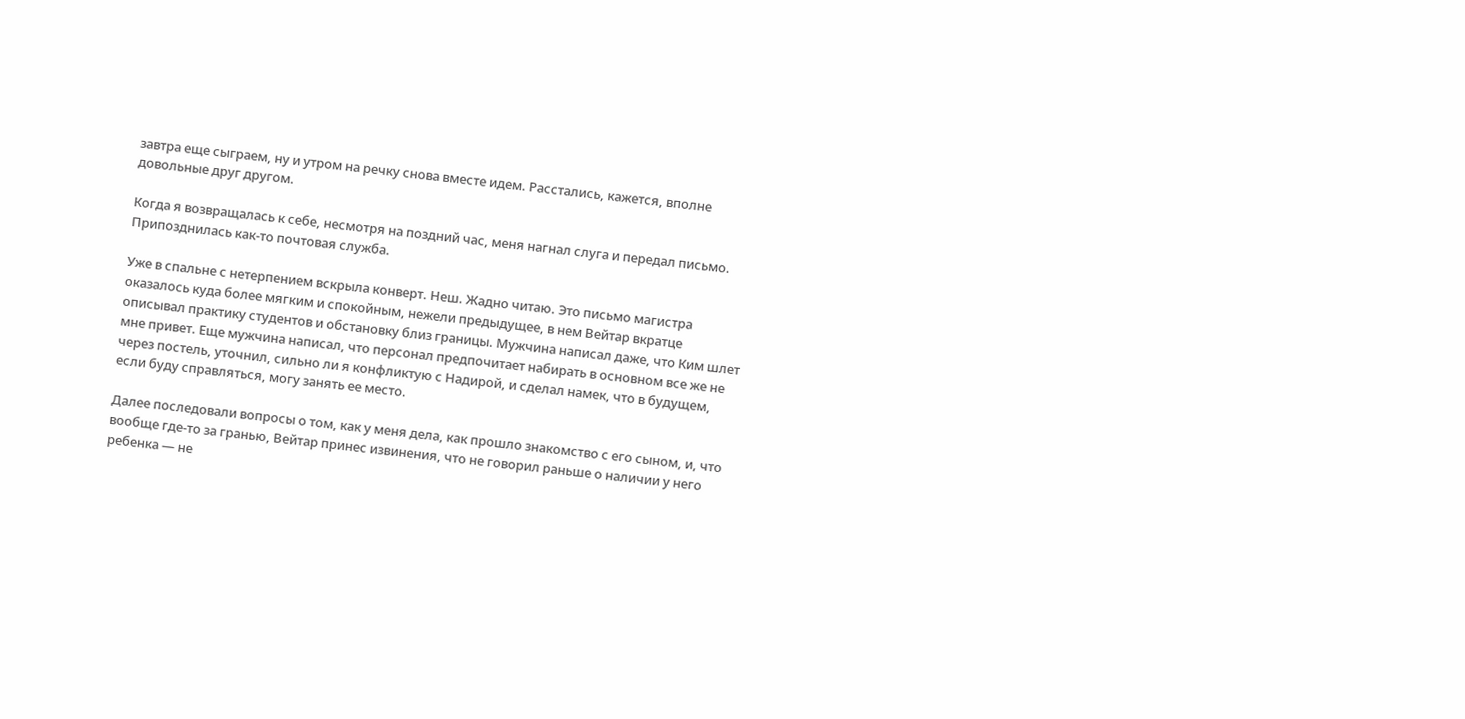завтра еще сыграем, ну и утром на речку снова вместе идем. Расстались, кажется, вполне довольные друг другом.

Когда я возвращалась к себе, несмотря на поздний час, меня нагнал слуга и передал письмо. Припозднилась как-то почтовая служба.

Уже в спальне с нетерпением вскрыла конверт. Неш. Жадно читаю. Это письмо магистра оказалось куда более мягким и спокойным, нежели предыдущее, в нем Вейтар вкратце описывал практику студентов и обстановку близ границы. Мужчина написал даже, что Ким шлет мне привет. Еще мужчина написал, что персонал предпочитает набирать в основном все же не через постель, уточнил, сильно ли я конфликтую с Надирой, и сделал намек, что в будущем, если буду справляться, могу занять ее место.

Далее последовали вопросы о том, как у меня дела, как прошло знакомство с его сыном, и, что вообще где-то за гранью, Вейтар принес извинения, что не говорил раньше о наличии у него ребенка — не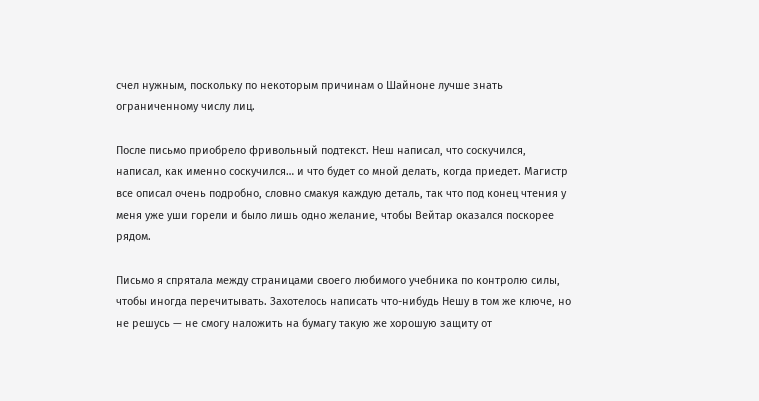счел нужным, поскольку по некоторым причинам о Шайноне лучше знать ограниченному числу лиц.

После письмо приобрело фривольный подтекст. Неш написал, что соскучился, написал, как именно соскучился… и что будет со мной делать, когда приедет. Магистр все описал очень подробно, словно смакуя каждую деталь, так что под конец чтения у меня уже уши горели и было лишь одно желание, чтобы Вейтар оказался поскорее рядом.

Письмо я спрятала между страницами своего любимого учебника по контролю силы, чтобы иногда перечитывать. Захотелось написать что-нибудь Нешу в том же ключе, но не решусь — не смогу наложить на бумагу такую же хорошую защиту от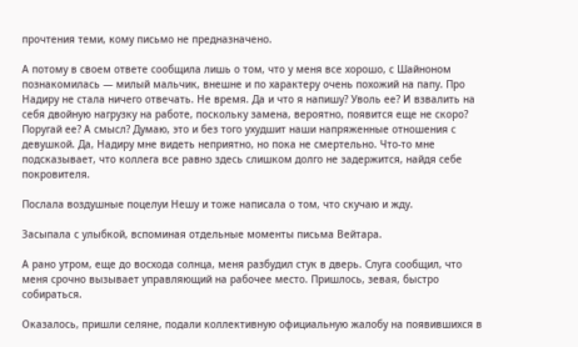прочтения теми, кому письмо не предназначено.

А потому в своем ответе сообщила лишь о том, что у меня все хорошо, с Шайноном познакомилась — милый мальчик, внешне и по характеру очень похожий на папу. Про Надиру не стала ничего отвечать. Не время. Да и что я напишу? Уволь ее? И взвалить на себя двойную нагрузку на работе, поскольку замена, вероятно, появится еще не скоро? Поругай ее? А смысл? Думаю, это и без того ухудшит наши напряженные отношения с девушкой. Да, Надиру мне видеть неприятно, но пока не смертельно. Что-то мне подсказывает, что коллега все равно здесь слишком долго не задержится, найдя себе покровителя.

Послала воздушные поцелуи Нешу и тоже написала о том, что скучаю и жду.

Засыпала с улыбкой, вспоминая отдельные моменты письма Вейтара.

А рано утром, еще до восхода солнца, меня разбудил стук в дверь. Слуга сообщил, что меня срочно вызывает управляющий на рабочее место. Пришлось, зевая, быстро собираться.

Оказалось, пришли селяне, подали коллективную официальную жалобу на появившихся в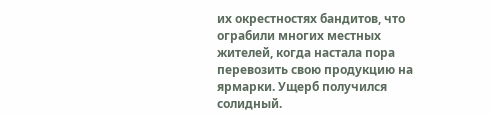их окрестностях бандитов, что ограбили многих местных жителей, когда настала пора перевозить свою продукцию на ярмарки. Ущерб получился солидный.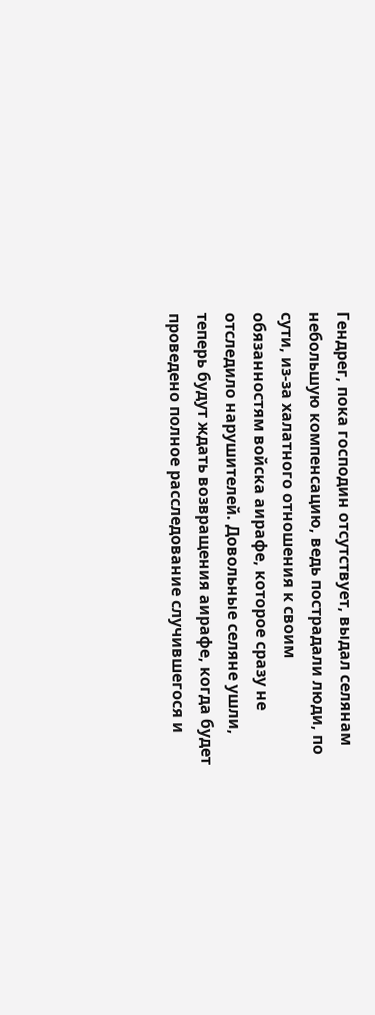Гендрег, пока господин отсутствует, выдал селянам небольшую компенсацию, ведь пострадали люди, по сути, из-за халатного отношения к своим обязанностям войска аирафе, которое сразу не отследило нарушителей. Довольные селяне ушли, теперь будут ждать возвращения аирафе, когда будет проведено полное расследование случившегося и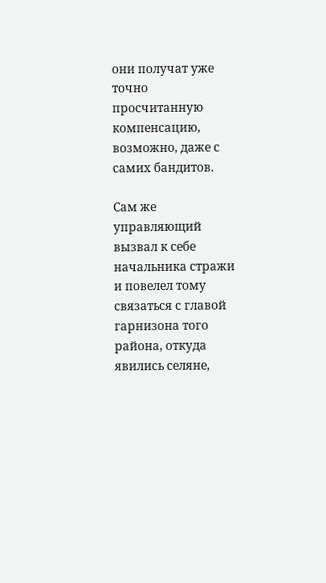они получат уже точно просчитанную компенсацию, возможно, даже с самих бандитов.

Сам же управляющий вызвал к себе начальника стражи и повелел тому связаться с главой гарнизона того района, откуда явились селяне,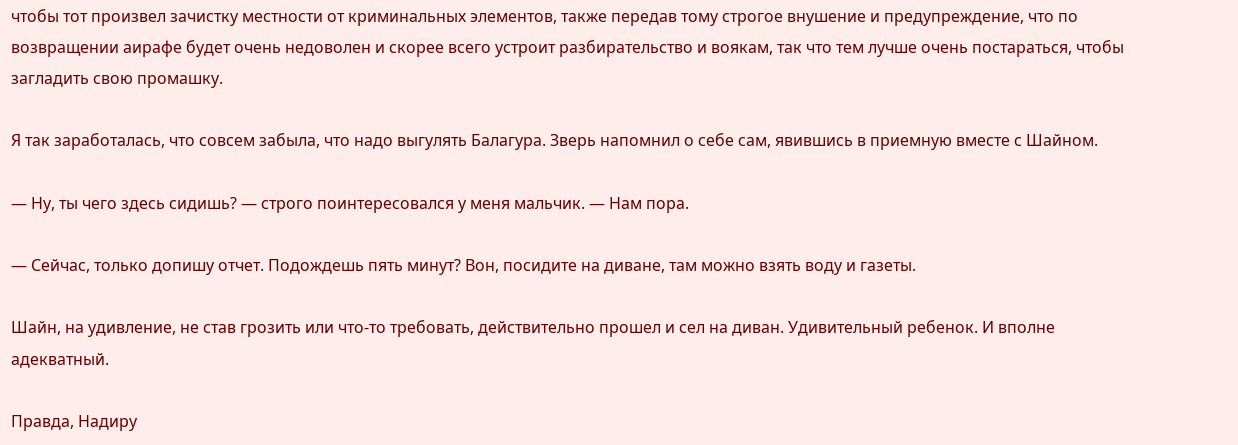чтобы тот произвел зачистку местности от криминальных элементов, также передав тому строгое внушение и предупреждение, что по возвращении аирафе будет очень недоволен и скорее всего устроит разбирательство и воякам, так что тем лучше очень постараться, чтобы загладить свою промашку.

Я так заработалась, что совсем забыла, что надо выгулять Балагура. Зверь напомнил о себе сам, явившись в приемную вместе с Шайном.

— Ну, ты чего здесь сидишь? — строго поинтересовался у меня мальчик. — Нам пора.

— Сейчас, только допишу отчет. Подождешь пять минут? Вон, посидите на диване, там можно взять воду и газеты.

Шайн, на удивление, не став грозить или что-то требовать, действительно прошел и сел на диван. Удивительный ребенок. И вполне адекватный.

Правда, Надиру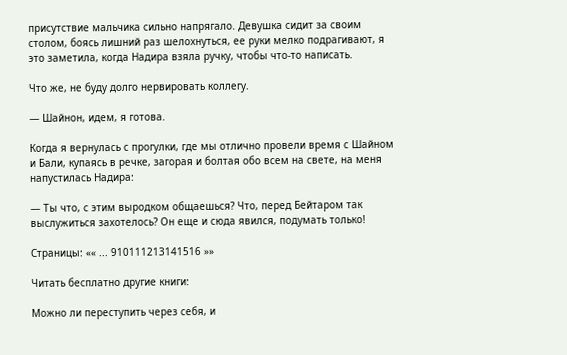присутствие мальчика сильно напрягало. Девушка сидит за своим столом, боясь лишний раз шелохнуться, ее руки мелко подрагивают, я это заметила, когда Надира взяла ручку, чтобы что-то написать.

Что же, не буду долго нервировать коллегу.

— Шайнон, идем, я готова.

Когда я вернулась с прогулки, где мы отлично провели время с Шайном и Бали, купаясь в речке, загорая и болтая обо всем на свете, на меня напустилась Надира:

— Ты что, с этим выродком общаешься? Что, перед Бейтаром так выслужиться захотелось? Он еще и сюда явился, подумать только!

Страницы: «« ... 910111213141516 »»

Читать бесплатно другие книги:

Можно ли переступить через себя, и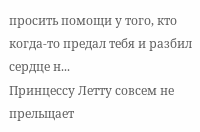просить помощи у того, кто когда-то предал тебя и разбил сердце н...
Принцессу Летту совсем не прельщает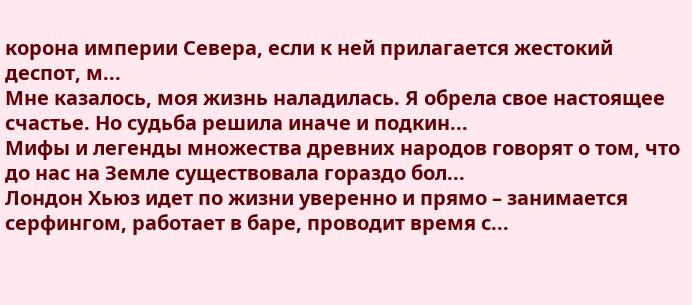корона империи Севера, если к ней прилагается жестокий деспот, м...
Мне казалось, моя жизнь наладилась. Я обрела свое настоящее счастье. Но судьба решила иначе и подкин...
Мифы и легенды множества древних народов говорят о том, что до нас на Земле существовала гораздо бол...
Лондон Хьюз идет по жизни уверенно и прямо – занимается серфингом, работает в баре, проводит время с...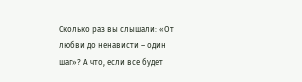Сколько раз вы слышали: «От любви до ненависти – один шаг»? А что, если все будет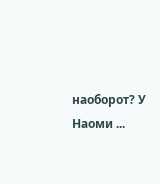наоборот? У Наоми ...